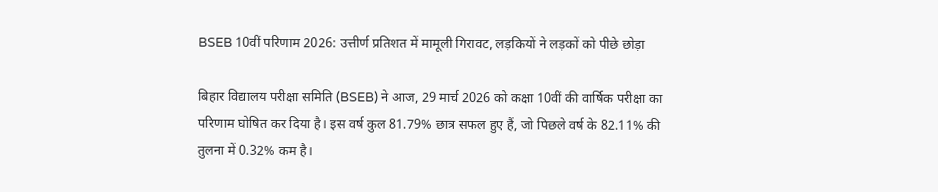BSEB 10वीं परिणाम 2026: उत्तीर्ण प्रतिशत में मामूली गिरावट, लड़कियों ने लड़कों को पीछे छोड़ा

बिहार विद्यालय परीक्षा समिति (BSEB) ने आज, 29 मार्च 2026 को कक्षा 10वीं की वार्षिक परीक्षा का परिणाम घोषित कर दिया है। इस वर्ष कुल 81.79% छात्र सफल हुए हैं, जो पिछले वर्ष के 82.11% की तुलना में 0.32% कम है।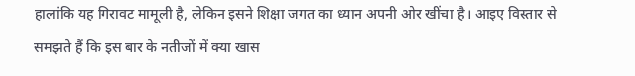हालांकि यह गिरावट मामूली है, लेकिन इसने शिक्षा जगत का ध्यान अपनी ओर खींचा है। आइए विस्तार से समझते हैं कि इस बार के नतीजों में क्या खास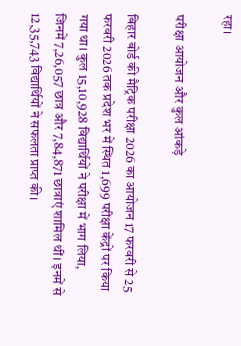रहा।

परीक्षा आयोजन और कुल आंकड़े

बिहार बोर्ड की मैट्रिक परीक्षा 2026 का आयोजन 17 फरवरी से 25 फरवरी 2026 तक प्रदेश भर में स्थित 1,699 परीक्षा केंद्रों पर किया गया था। कुल 15,10,928 विद्यार्थियों ने परीक्षा में भाग लिया, जिनमें 7,26,057 छात्र और 7,84,871 छात्राएं शामिल थीं। इनमें से 12,35,743 विद्यार्थियों ने सफलता प्राप्त की।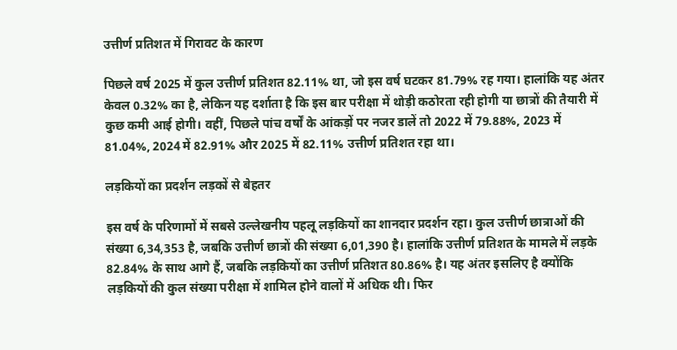उत्तीर्ण प्रतिशत में गिरावट के कारण

पिछले वर्ष 2025 में कुल उत्तीर्ण प्रतिशत 82.11% था, जो इस वर्ष घटकर 81.79% रह गया। हालांकि यह अंतर केवल 0.32% का है, लेकिन यह दर्शाता है कि इस बार परीक्षा में थोड़ी कठोरता रही होगी या छात्रों की तैयारी में कुछ कमी आई होगी। वहीं, पिछले पांच वर्षों के आंकड़ों पर नजर डालें तो 2022 में 79.88%, 2023 में 81.04%, 2024 में 82.91% और 2025 में 82.11% उत्तीर्ण प्रतिशत रहा था।

लड़कियों का प्रदर्शन लड़कों से बेहतर

इस वर्ष के परिणामों में सबसे उल्लेखनीय पहलू लड़कियों का शानदार प्रदर्शन रहा। कुल उत्तीर्ण छात्राओं की संख्या 6,34,353 है, जबकि उत्तीर्ण छात्रों की संख्या 6,01,390 है। हालांकि उत्तीर्ण प्रतिशत के मामले में लड़के 82.84% के साथ आगे हैं, जबकि लड़कियों का उत्तीर्ण प्रतिशत 80.86% है। यह अंतर इसलिए है क्योंकि लड़कियों की कुल संख्या परीक्षा में शामिल होने वालों में अधिक थी। फिर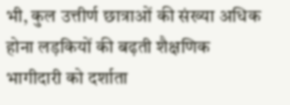भी, कुल उत्तीर्ण छात्राओं की संख्या अधिक होना लड़कियों की बढ़ती शैक्षणिक भागीदारी को दर्शाता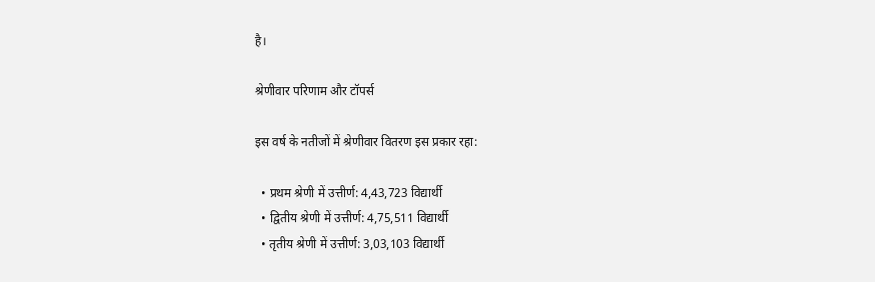है।

श्रेणीवार परिणाम और टॉपर्स

इस वर्ष के नतीजों में श्रेणीवार वितरण इस प्रकार रहा:

  • प्रथम श्रेणी में उत्तीर्ण: 4,43,723 विद्यार्थी
  • द्वितीय श्रेणी में उत्तीर्ण: 4,75,511 विद्यार्थी
  • तृतीय श्रेणी में उत्तीर्ण: 3,03,103 विद्यार्थी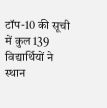टॉप-10 की सूची में कुल 139 विद्यार्थियों ने स्थान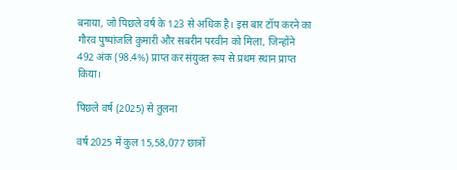बनाया, जो पिछले वर्ष के 123 से अधिक है। इस बार टॉप करने का गौरव पुष्पांजलि कुमारी और सबरीन परवीन को मिला, जिन्होंने 492 अंक (98.4%) प्राप्त कर संयुक्त रूप से प्रथम स्थान प्राप्त किया।

पिछले वर्ष (2025) से तुलना

वर्ष 2025 में कुल 15,58,077 छात्रों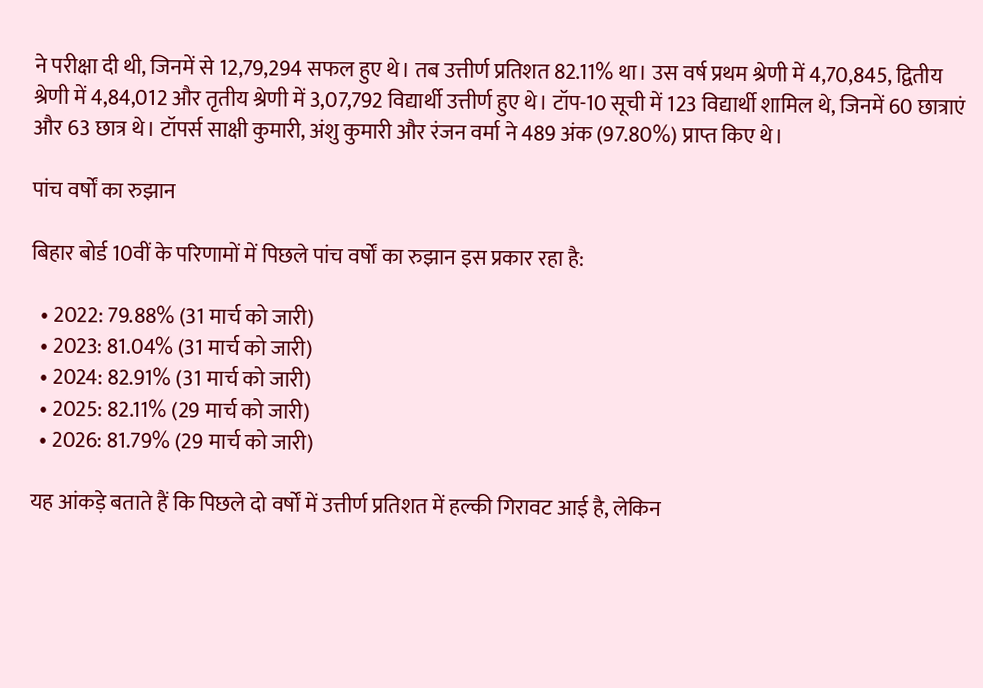ने परीक्षा दी थी, जिनमें से 12,79,294 सफल हुए थे। तब उत्तीर्ण प्रतिशत 82.11% था। उस वर्ष प्रथम श्रेणी में 4,70,845, द्वितीय श्रेणी में 4,84,012 और तृतीय श्रेणी में 3,07,792 विद्यार्थी उत्तीर्ण हुए थे। टॉप-10 सूची में 123 विद्यार्थी शामिल थे, जिनमें 60 छात्राएं और 63 छात्र थे। टॉपर्स साक्षी कुमारी, अंशु कुमारी और रंजन वर्मा ने 489 अंक (97.80%) प्राप्त किए थे।

पांच वर्षों का रुझान

बिहार बोर्ड 10वीं के परिणामों में पिछले पांच वर्षों का रुझान इस प्रकार रहा है:

  • 2022: 79.88% (31 मार्च को जारी)
  • 2023: 81.04% (31 मार्च को जारी)
  • 2024: 82.91% (31 मार्च को जारी)
  • 2025: 82.11% (29 मार्च को जारी)
  • 2026: 81.79% (29 मार्च को जारी)

यह आंकड़े बताते हैं कि पिछले दो वर्षों में उत्तीर्ण प्रतिशत में हल्की गिरावट आई है, लेकिन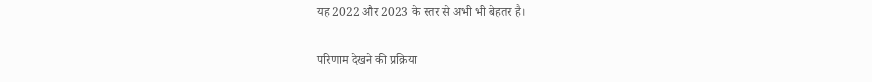यह 2022 और 2023 के स्तर से अभी भी बेहतर है।

परिणाम देखने की प्रक्रिया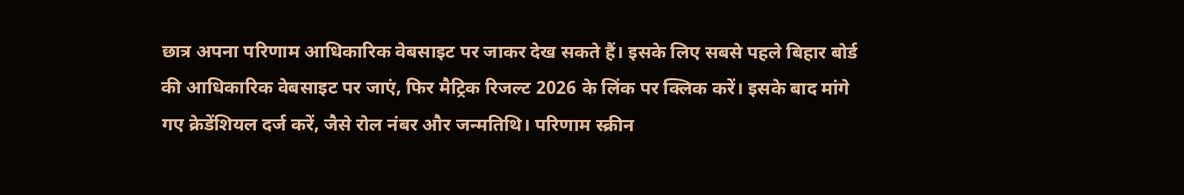छात्र अपना परिणाम आधिकारिक वेबसाइट पर जाकर देख सकते हैं। इसके लिए सबसे पहले बिहार बोर्ड की आधिकारिक वेबसाइट पर जाएं, फिर मैट्रिक रिजल्ट 2026 के लिंक पर क्लिक करें। इसके बाद मांगे गए क्रेडेंशियल दर्ज करें, जैसे रोल नंबर और जन्मतिथि। परिणाम स्क्रीन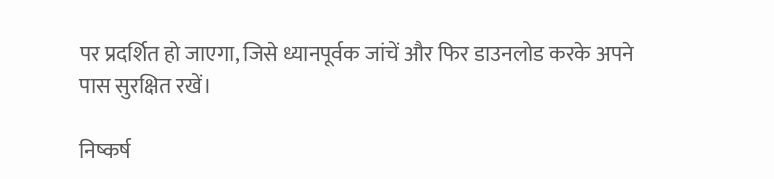पर प्रदर्शित हो जाएगा, जिसे ध्यानपूर्वक जांचें और फिर डाउनलोड करके अपने पास सुरक्षित रखें।

निष्कर्ष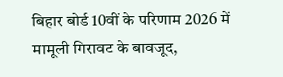बिहार बोर्ड 10वीं के परिणाम 2026 में मामूली गिरावट के बावजूद,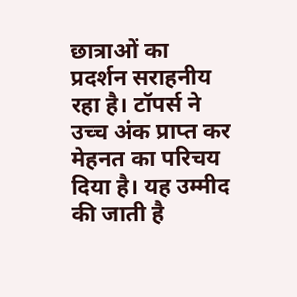छात्राओं का प्रदर्शन सराहनीय रहा है। टॉपर्स ने उच्च अंक प्राप्त कर मेहनत का परिचय दिया है। यह उम्मीद की जाती है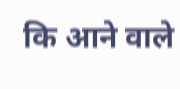कि आने वाले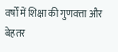वर्षों में शिक्षा की गुणवत्ता और बेहतर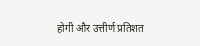होगी और उत्तीर्ण प्रतिशत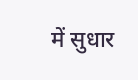में सुधार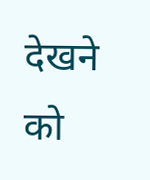देखने को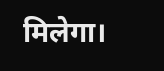मिलेगा।